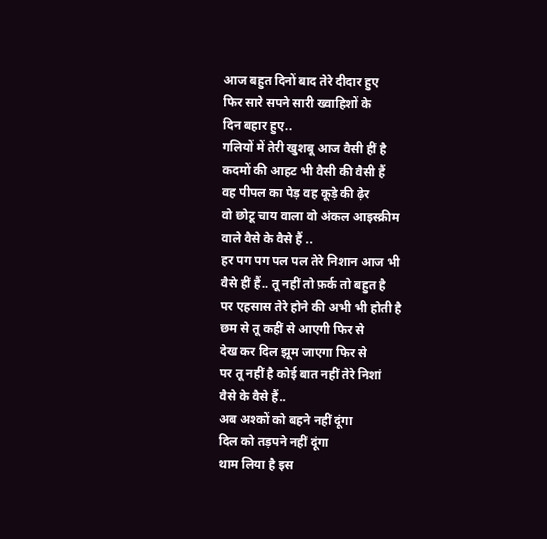आज बहुत दिनों बाद तेरे दीदार हुए
फिर सारे सपने सारी ख्वाहिशों के
दिन बहार हुए..
गलियों में तेरी खुशबू आज वैसी हीं है
कदमों की आहट भी वैसी की वैसी हैं
वह पीपल का पेड़ वह कूड़े की ढ़ेर
वो छोटू चाय वाला वो अंकल आइस्क्रीम
वाले वैसे के वैसे हैं ..
हर पग पग पल पल तेरे निशान आज भी
वैसे हीं हैं.. तू नहीं तो फ़र्क तो बहुत है
पर एहसास तेरे होने की अभी भी होती है
छम से तू कहीं से आएगी फिर से
देख कर दिल झूम जाएगा फिर से
पर तू नहीं है कोई बात नहीं तेरे निशां
वैसे के वैसे हैं..
अब अश्कों को बहने नहीं दूंगा
दिल को तड़पने नहीं दूंगा
थाम लिया है इस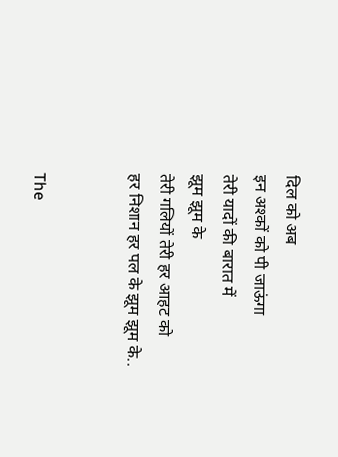दिल को अब
इन अश्कों को पी जाऊंगा
तेरी यादों की बारात में
झूम झूम के
तेरी गलियों तेरी हर आहट को
हर निशान हर पल के झूम झूम के..


The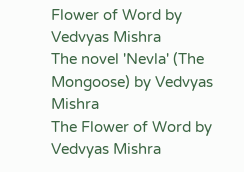Flower of Word by Vedvyas Mishra
The novel 'Nevla' (The Mongoose) by Vedvyas Mishra
The Flower of Word by Vedvyas Mishra